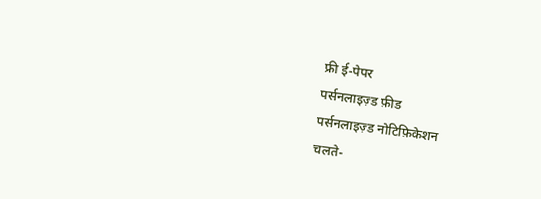फ्री ई-पेपर
पर्सनलाइज़्ड फ़ीड
पर्सनलाइज़्ड नोटिफ़िकेशन
चलते-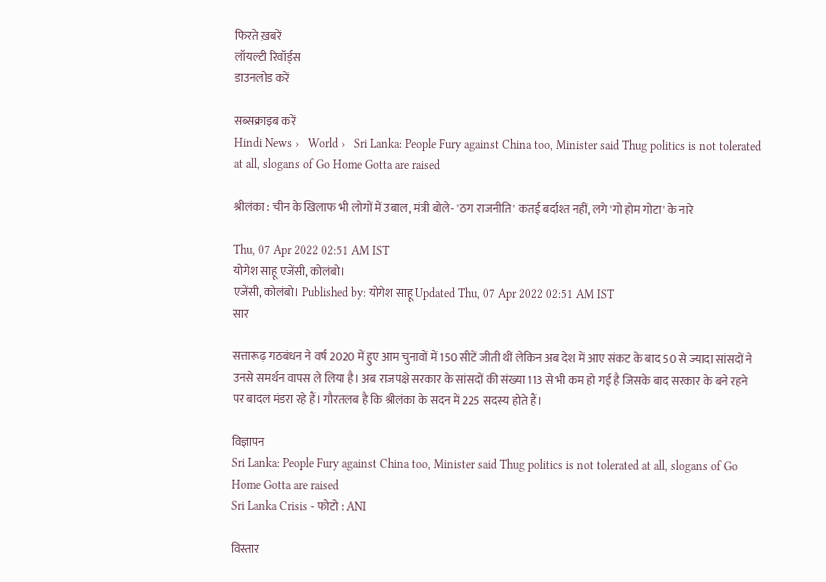फिरते ख़बरें
लॉयल्टी रिवॉर्ड्स
डाउनलोड करें

सब्सक्राइब करें
Hindi News ›   World ›   Sri Lanka: People Fury against China too, Minister said Thug politics is not tolerated at all, slogans of Go Home Gotta are raised

श्रीलंका : चीन के खिलाफ भी लोगों में उबाल, मंत्री बोले- 'ठग राजनीति' कतई बर्दाश्त नहीं, लगे 'गो होम गोटा' के नारे

Thu, 07 Apr 2022 02:51 AM IST
योगेश साहू एजेंसी, कोलंबो।
एजेंसी, कोलंबो। Published by: योगेश साहू Updated Thu, 07 Apr 2022 02:51 AM IST
सार

सत्तारूढ़ गठबंधन ने वर्ष 2020 में हुए आम चुनावों में 150 सीटें जीती थीं लेकिन अब देश में आए संकट के बाद 50 से ज्यादा सांसदों ने उनसे समर्थन वापस ले लिया है। अब राजपक्षे सरकार के सांसदों की संख्या 113 से भी कम हो गई है जिसके बाद सरकार के बने रहने पर बादल मंडरा रहे हैं। गौरतलब है कि श्रीलंका के सदन में 225 सदस्य होते हैं।

विज्ञापन
Sri Lanka: People Fury against China too, Minister said Thug politics is not tolerated at all, slogans of Go Home Gotta are raised
Sri Lanka Crisis - फोटो : ANI

विस्तार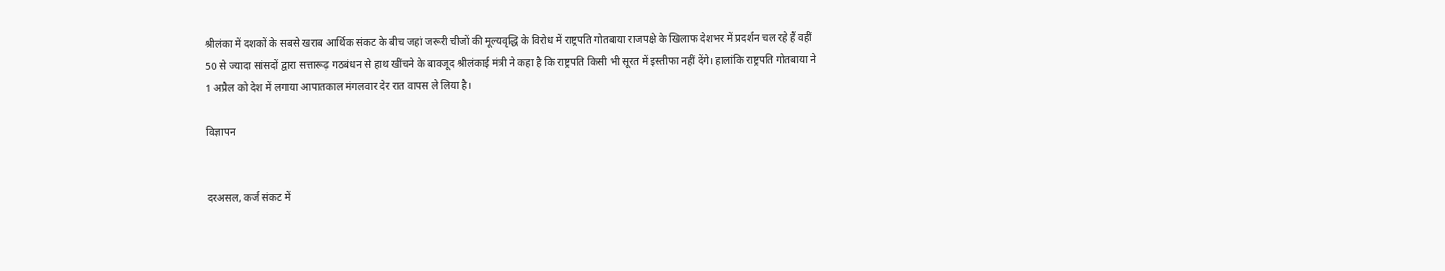श्रीलंका में दशकों के सबसे खराब आर्थिक संकट के बीच जहां जरूरी चीजों की मूल्यवृद्धि के विरोध में राष्ट्रपति गोतबाया राजपक्षे के खिलाफ देशभर में प्रदर्शन चल रहे हैं वहीं 50 से ज्यादा सांसदों द्वारा सत्तारूढ़ गठबंधन से हाथ खींचने के बावजूद श्रीलंकाई मंत्री ने कहा है कि राष्ट्रपति किसी भी सूरत में इस्तीफा नहीं देंगे। हालांकि राष्ट्रपति गोतबाया ने 1 अप्रैल को देश में लगाया आपातकाल मंगलवार देर रात वापस ले लिया है।

विज्ञापन


दरअसल, कर्ज संकट में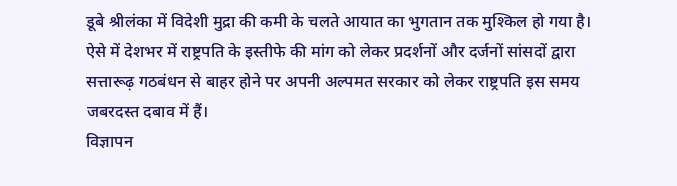डूबे श्रीलंका में विदेशी मुद्रा की कमी के चलते आयात का भुगतान तक मुश्किल हो गया है। ऐसे में देशभर में राष्ट्रपति के इस्तीफे की मांग को लेकर प्रदर्शनों और दर्जनों सांसदों द्वारा सत्तारूढ़ गठबंधन से बाहर होने पर अपनी अल्पमत सरकार को लेकर राष्ट्रपति इस समय जबरदस्त दबाव में हैं।
विज्ञापन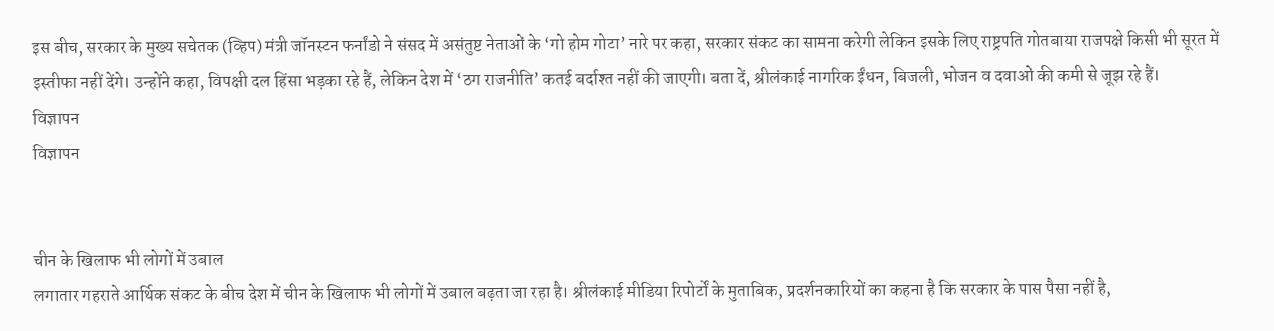इस बीच, सरकार के मुख्य सचेतक (व्हिप) मंत्री जॉनस्टन फर्नांडो ने संसद में असंतुष्ट नेताओं के ‘गो होम गोटा’ नारे पर कहा, सरकार संकट का सामना करेगी लेकिन इसके लिए राष्ट्रपति गोतबाया राजपक्षे किसी भी सूरत में इस्तीफा नहीं देंगे। उन्होंने कहा, विपक्षी दल हिंसा भड़का रहे हैं, लेकिन देश में ‘ठग राजनीति’ कतई बर्दाश्त नहीं की जाएगी। बता दें, श्रीलंकाई नागरिक ईंधन, बिजली, भोजन व दवाओं की कमी से जूझ रहे हैं।
विज्ञापन
विज्ञापन


चीन के खिलाफ भी लोगों में उबाल
लगातार गहराते आर्थिक संकट के बीच देश में चीन के खिलाफ भी लोगों में उबाल बढ़ता जा रहा है। श्रीलंकाई मीडिया रिपोर्टों के मुताबिक, प्रदर्शनकारियों का कहना है कि सरकार के पास पैसा नहीं है,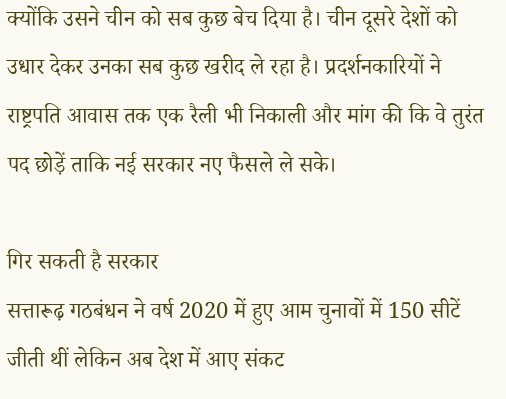क्योंकि उसने चीन को सब कुछ बेच दिया है। चीन दूसरे देशों को उधार देकर उनका सब कुछ खरीद ले रहा है। प्रदर्शनकारियों ने राष्ट्रपति आवास तक एक रैली भी निकाली और मांग की कि वे तुरंत पद छोड़ें ताकि नई सरकार नए फैसले ले सके।

गिर सकती है सरकार
सत्तारूढ़ गठबंधन ने वर्ष 2020 में हुए आम चुनावों में 150 सीटें जीती थीं लेकिन अब देश में आए संकट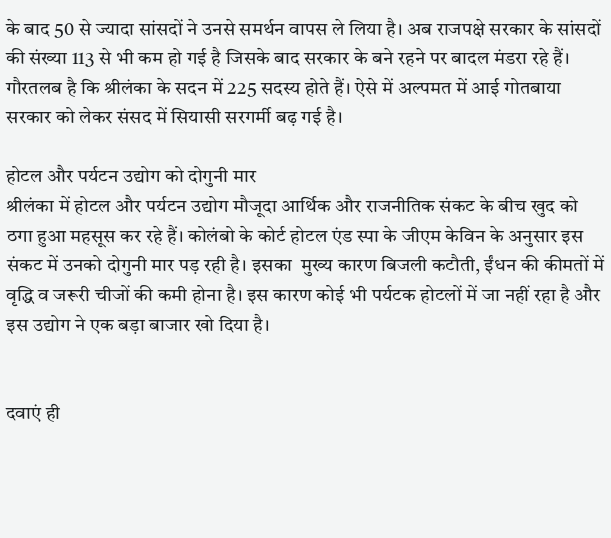के बाद 50 से ज्यादा सांसदों ने उनसे समर्थन वापस ले लिया है। अब राजपक्षे सरकार के सांसदों की संख्या 113 से भी कम हो गई है जिसके बाद सरकार के बने रहने पर बादल मंडरा रहे हैं। गौरतलब है कि श्रीलंका के सदन में 225 सदस्य होते हैं। ऐसे में अल्पमत में आई गोतबाया सरकार को लेकर संसद में सियासी सरगर्मी बढ़ गई है।

होटल और पर्यटन उद्योग को दोगुनी मार
श्रीलंका में होटल और पर्यटन उद्योग मौजूदा आर्थिक और राजनीतिक संकट के बीच खुद को ठगा हुआ महसूस कर रहे हैं। कोलंबो के कोर्ट होटल एंड स्पा के जीएम केविन के अनुसार इस संकट में उनको दोगुनी मार पड़ रही है। इसका  मुख्य कारण बिजली कटौती, ईंधन की कीमतों में वृद्धि व जरूरी चीजों की कमी होना है। इस कारण कोई भी पर्यटक होटलों में जा नहीं रहा है और इस उद्योग ने एक बड़ा बाजार खो दिया है।


दवाएं ही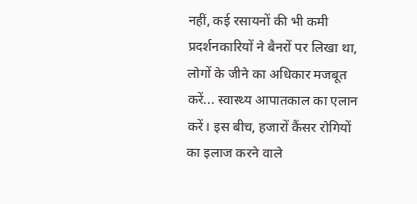नहीं, कई रसायनों की भी कमी
प्रदर्शनकारियों ने बैनरों पर लिखा था, लोगों के जीने का अधिकार मजबूत करें... स्वास्थ्य आपातकाल का एलान करें। इस बीच, हजारों कैंसर रोगियों का इलाज करने वाले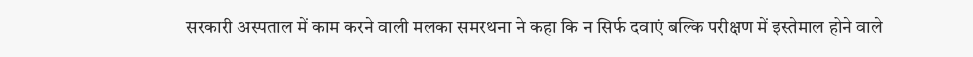सरकारी अस्पताल में काम करने वाली मलका समरथना ने कहा कि न सिर्फ दवाएं बल्कि परीक्षण में इस्तेमाल होने वाले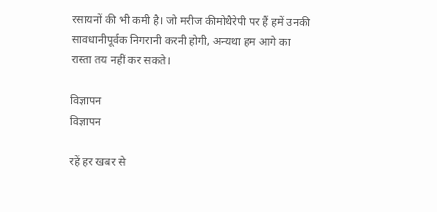रसायनों की भी कमी है। जो मरीज कीमोथैरेपी पर हैं हमें उनकी सावधानीपूर्वक निगरानी करनी होगी, अन्यथा हम आगे का रास्ता तय नहीं कर सकते।

विज्ञापन
विज्ञापन

रहें हर खबर से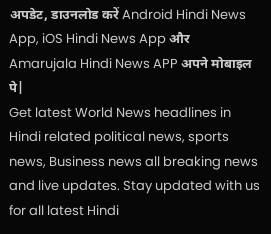अपडेट, डाउनलोड करें Android Hindi News App, iOS Hindi News App और Amarujala Hindi News APP अपने मोबाइल पे|
Get latest World News headlines in Hindi related political news, sports news, Business news all breaking news and live updates. Stay updated with us for all latest Hindi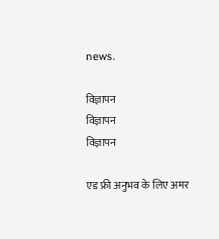news.

विज्ञापन
विज्ञापन
विज्ञापन

एड फ्री अनुभव के लिए अमर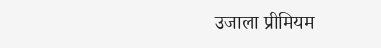उजाला प्रीमियम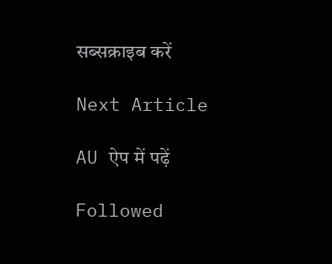सब्सक्राइब करें

Next Article

AU ऐप में पढ़ें

Followed